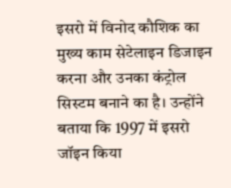इसरो में विनोद कौशिक का मुख्य काम सेटेलाइन डिजाइन करना और उनका कंट्रोल सिस्टम बनाने का है। उन्होंने बताया कि 1997 में इसरो जॉइन किया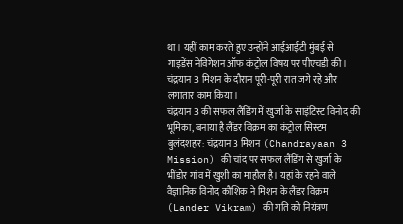था। यहीं काम करते हुए उन्होंने आईआईटी मुंबई से गाइडेंस नेविगेशन ऑफ कंट्रोल विषय पर पीएचडी की। चंद्रयान 3 मिशन के दौरान पूरी-पूरी रात जगे रहे और लगातार काम किया।
चंद्रयान 3 की सफल लैंडिंग में खुर्जा के साइंटिस्ट विनोद की भूमिका, बनाया है लैंडर विक्रम का कंट्रोल सिस्टम
बुलंदशहर: चंद्रयान 3 मिशन (Chandrayaan 3 Mission) की चांद पर सफल लैंडिंग से खुर्जा के भींडोर गांव में खुशी का माहौल है। यहां के रहने वाले वैज्ञानिक विनोद कौशिक ने मिशन के लैंडर विक्रम (Lander Vikram) की गति को नियंत्रण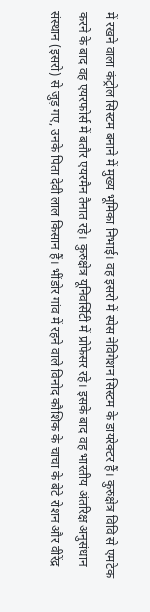में रखने वाला कंट्रोल सिस्टम बनाने में मुख्य भूमिका निभाई। वह इसरो में स्पेस नेविगेशन सिस्टम के डायरेक्टर हैं। कुरुक्षेत्र विवि से एमटेक करने के बाद वह एयरफोर्स में बतौर एयरमैन तैनात रहे। कुरुक्षेत्र यूनिवर्सिटी में प्रोफेसर रहे। इसके बाद वह भारतीय अंतरिक्ष अनुसंधान संस्थान (इसरो) से जुड़ गए, उनके पिता देवी लाल किसान हैं। भींडोर गांव में रहने वाले विनोद कौशिक के चाचा के बेटे रोशन और वीरेंद्र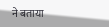ने बताया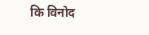कि विनोद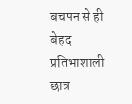बचपन से ही बेहद प्रतिभाशाली छात्र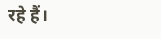रहे हैं।